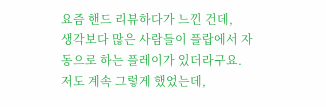요즘 핸드 리뷰하다가 느낀 건데,
생각보다 많은 사람들이 플랍에서 자동으로 하는 플레이가 있더라구요.
저도 계속 그렇게 했었는데,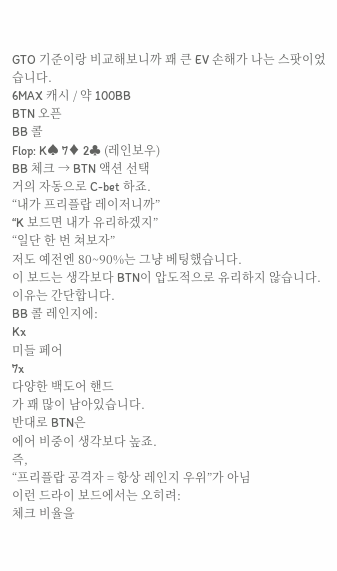GTO 기준이랑 비교해보니까 꽤 큰 EV 손해가 나는 스팟이었습니다.
6MAX 캐시 / 약 100BB
BTN 오픈
BB 콜
Flop: K♠ 7♦ 2♣ (레인보우)
BB 체크 → BTN 액션 선택
거의 자동으로 C-bet 하죠.
“내가 프리플랍 레이저니까”
“K 보드면 내가 유리하겠지”
“일단 한 번 쳐보자”
저도 예전엔 80~90%는 그냥 베팅했습니다.
이 보드는 생각보다 BTN이 압도적으로 유리하지 않습니다.
이유는 간단합니다.
BB 콜 레인지에:
Kx
미들 페어
7x
다양한 백도어 핸드
가 꽤 많이 남아있습니다.
반대로 BTN은
에어 비중이 생각보다 높죠.
즉,
“프리플랍 공격자 = 항상 레인지 우위”가 아님
이런 드라이 보드에서는 오히려:
체크 비율을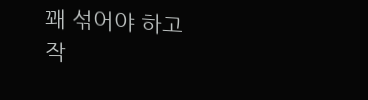꽤 섞어야 하고
작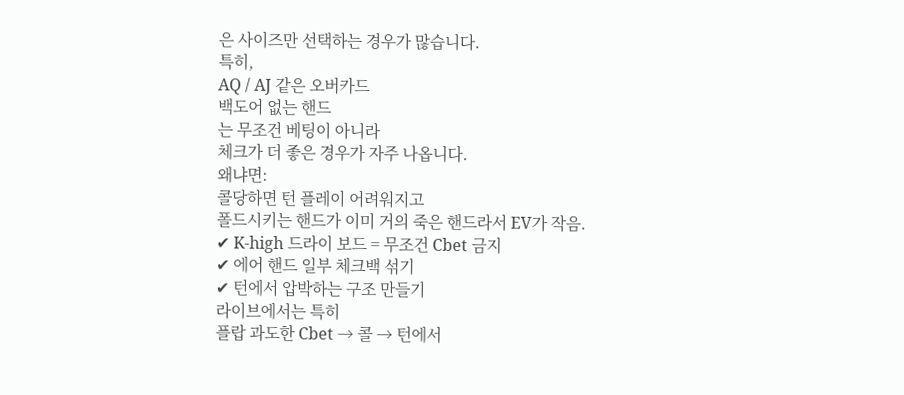은 사이즈만 선택하는 경우가 많습니다.
특히,
AQ / AJ 같은 오버카드
백도어 없는 핸드
는 무조건 베팅이 아니라
체크가 더 좋은 경우가 자주 나옵니다.
왜냐면:
콜당하면 턴 플레이 어려워지고
폴드시키는 핸드가 이미 거의 죽은 핸드라서 EV가 작음.
✔ K-high 드라이 보드 = 무조건 Cbet 금지
✔ 에어 핸드 일부 체크백 섞기
✔ 턴에서 압박하는 구조 만들기
라이브에서는 특히
플랍 과도한 Cbet → 콜 → 턴에서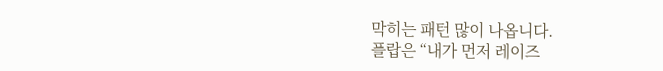막히는 패턴 많이 나옵니다.
플랍은 “내가 먼저 레이즈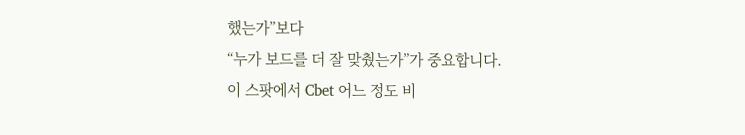했는가”보다
“누가 보드를 더 잘 맞췄는가”가 중요합니다.
이 스팟에서 Cbet 어느 정도 비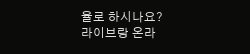율로 하시나요?
라이브랑 온라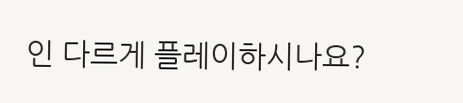인 다르게 플레이하시나요?